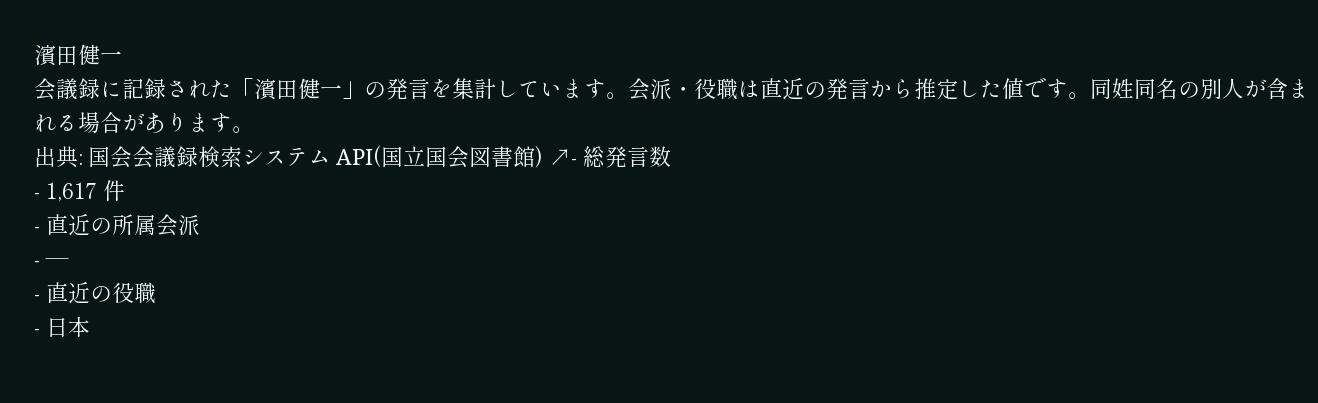濱田健一
会議録に記録された「濱田健一」の発言を集計しています。会派・役職は直近の発言から推定した値です。同姓同名の別人が含まれる場合があります。
出典: 国会会議録検索システム API(国立国会図書館) ↗- 総発言数
- 1,617 件
- 直近の所属会派
- —
- 直近の役職
- 日本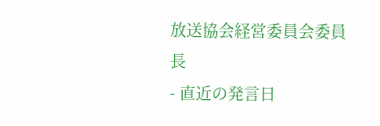放送協会経営委員会委員長
- 直近の発言日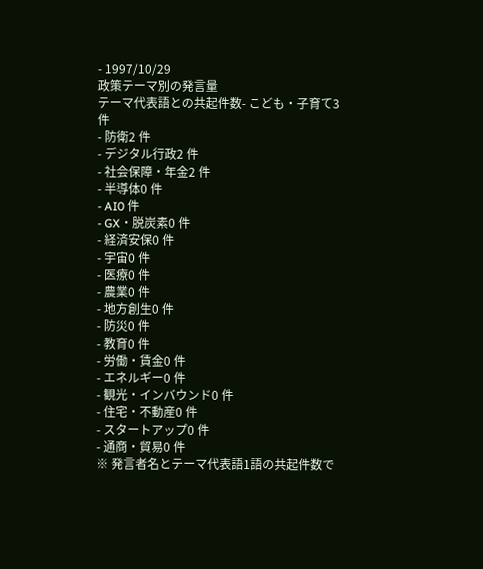- 1997/10/29
政策テーマ別の発言量
テーマ代表語との共起件数- こども・子育て3 件
- 防衛2 件
- デジタル行政2 件
- 社会保障・年金2 件
- 半導体0 件
- AI0 件
- GX・脱炭素0 件
- 経済安保0 件
- 宇宙0 件
- 医療0 件
- 農業0 件
- 地方創生0 件
- 防災0 件
- 教育0 件
- 労働・賃金0 件
- エネルギー0 件
- 観光・インバウンド0 件
- 住宅・不動産0 件
- スタートアップ0 件
- 通商・貿易0 件
※ 発言者名とテーマ代表語1語の共起件数で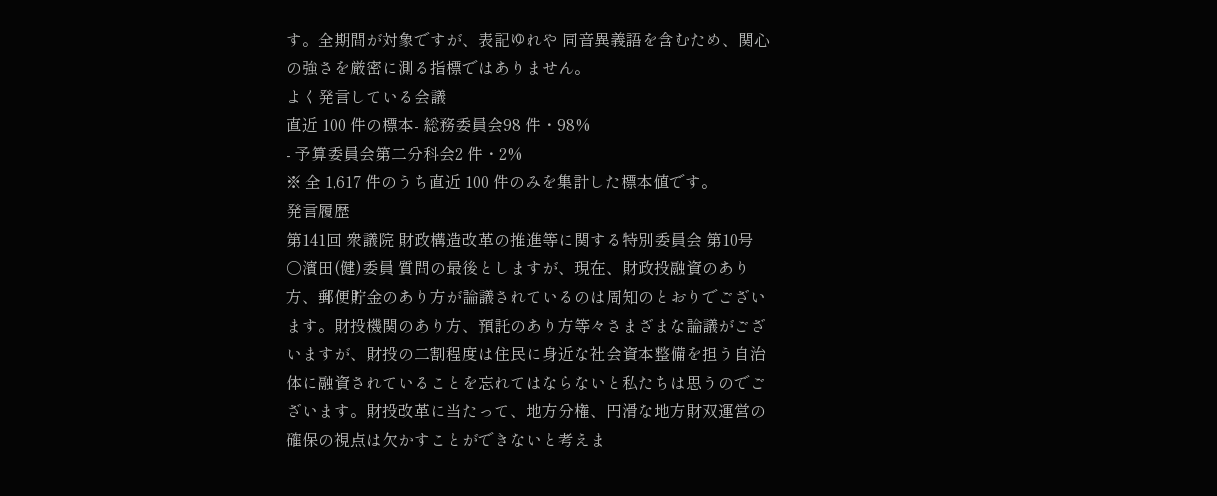す。全期間が対象ですが、表記ゆれや 同音異義語を含むため、関心の強さを厳密に測る指標ではありません。
よく発言している会議
直近 100 件の標本- 総務委員会98 件・98%
- 予算委員会第二分科会2 件・2%
※ 全 1,617 件のうち直近 100 件のみを集計した標本値です。
発言履歴
第141回 衆議院 財政構造改革の推進等に関する特別委員会 第10号
○濱田(健)委員 質問の最後としますが、現在、財政投融資のあり方、郵便貯金のあり方が論議されているのは周知のとおりでございます。財投機関のあり方、預託のあり方等々さまざまな論議がございますが、財投の二割程度は住民に身近な社会資本整備を担う自治体に融資されていることを忘れてはならないと私たちは思うのでございます。財投改革に当たって、地方分権、円滑な地方財双運営の確保の視点は欠かすことができないと考えま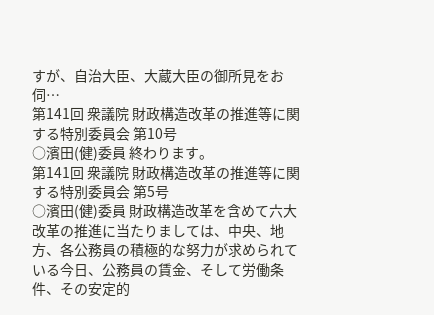すが、自治大臣、大蔵大臣の御所見をお伺…
第141回 衆議院 財政構造改革の推進等に関する特別委員会 第10号
○濱田(健)委員 終わります。
第141回 衆議院 財政構造改革の推進等に関する特別委員会 第5号
○濱田(健)委員 財政構造改革を含めて六大改革の推進に当たりましては、中央、地方、各公務員の積極的な努力が求められている今日、公務員の賃金、そして労働条件、その安定的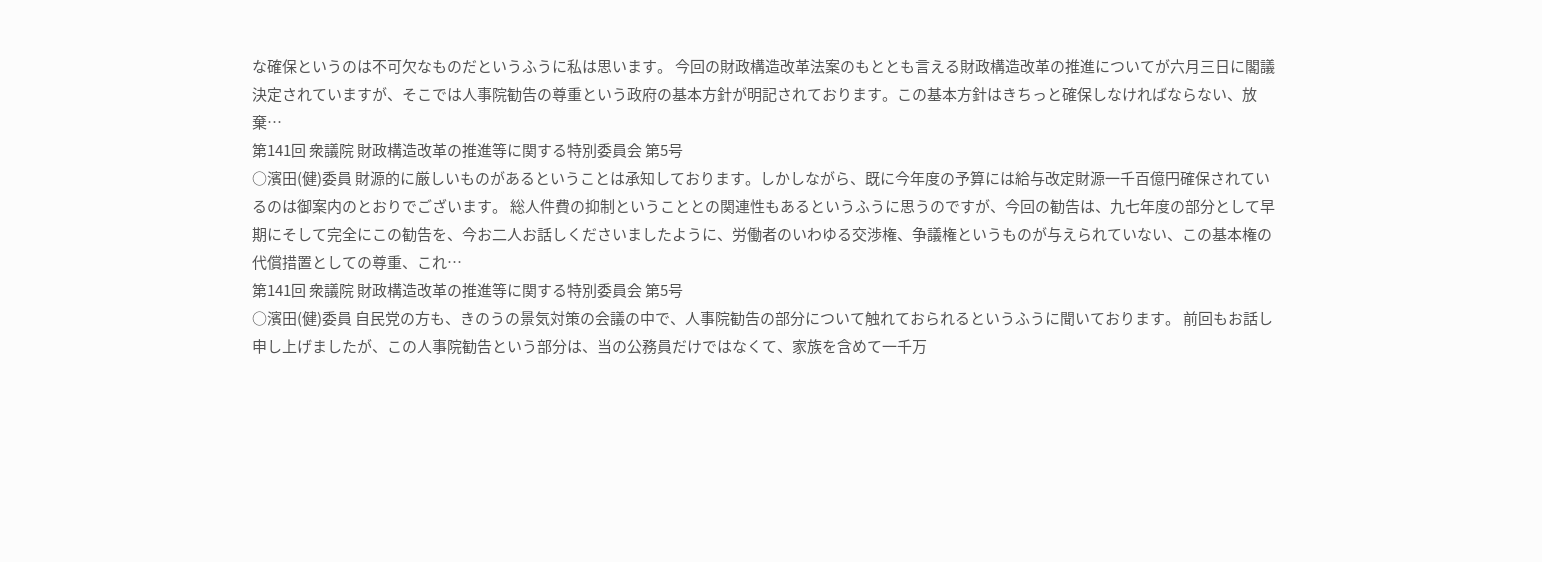な確保というのは不可欠なものだというふうに私は思います。 今回の財政構造改革法案のもととも言える財政構造改革の推進についてが六月三日に閣議決定されていますが、そこでは人事院勧告の尊重という政府の基本方針が明記されております。この基本方針はきちっと確保しなければならない、放棄…
第141回 衆議院 財政構造改革の推進等に関する特別委員会 第5号
○濱田(健)委員 財源的に厳しいものがあるということは承知しております。しかしながら、既に今年度の予算には給与改定財源一千百億円確保されているのは御案内のとおりでございます。 総人件費の抑制ということとの関連性もあるというふうに思うのですが、今回の勧告は、九七年度の部分として早期にそして完全にこの勧告を、今お二人お話しくださいましたように、労働者のいわゆる交渉権、争議権というものが与えられていない、この基本権の代償措置としての尊重、これ…
第141回 衆議院 財政構造改革の推進等に関する特別委員会 第5号
○濱田(健)委員 自民党の方も、きのうの景気対策の会議の中で、人事院勧告の部分について触れておられるというふうに聞いております。 前回もお話し申し上げましたが、この人事院勧告という部分は、当の公務員だけではなくて、家族を含めて一千万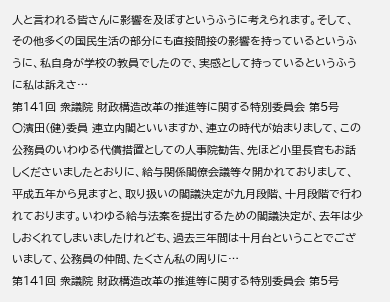人と言われる皆さんに影響を及ぼすというふうに考えられます。そして、その他多くの国民生活の部分にも直接間接の影響を持っているというふうに、私自身が学校の教員でしたので、実感として持っているというふうに私は訴えさ…
第141回 衆議院 財政構造改革の推進等に関する特別委員会 第5号
○濱田(健)委員 連立内閣といいますか、連立の時代が始まりまして、この公務員のいわゆる代償措置としての人事院勧告、先ほど小里長官もお話しくださいましたとおりに、給与関係閣僚会議等々開かれておりまして、平成五年から見ますと、取り扱いの閣議決定が九月段階、十月段階で行われております。いわゆる給与法案を提出するための閣議決定が、去年は少しおくれてしまいましたけれども、過去三年間は十月台ということでございまして、公務員の仲間、たくさん私の周りに…
第141回 衆議院 財政構造改革の推進等に関する特別委員会 第5号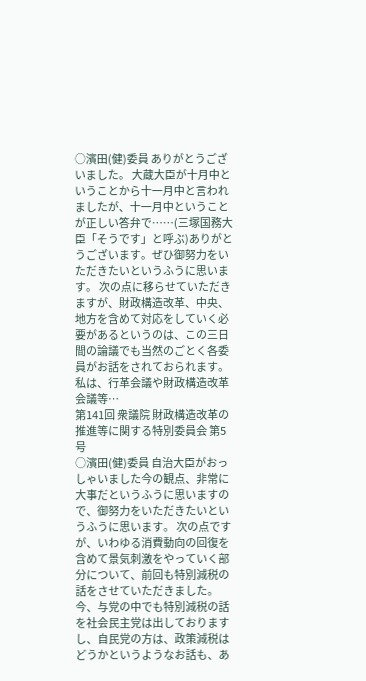○濱田(健)委員 ありがとうございました。 大蔵大臣が十月中ということから十一月中と言われましたが、十一月中ということが正しい答弁で……(三塚国務大臣「そうです」と呼ぶ)ありがとうございます。ぜひ御努力をいただきたいというふうに思います。 次の点に移らせていただきますが、財政構造改革、中央、地方を含めて対応をしていく必要があるというのは、この三日間の論議でも当然のごとく各委員がお話をされておられます。 私は、行革会議や財政構造改革会議等…
第141回 衆議院 財政構造改革の推進等に関する特別委員会 第5号
○濱田(健)委員 自治大臣がおっしゃいました今の観点、非常に大事だというふうに思いますので、御努力をいただきたいというふうに思います。 次の点ですが、いわゆる消費動向の回復を含めて景気刺激をやっていく部分について、前回も特別減税の話をさせていただきました。今、与党の中でも特別減税の話を社会民主党は出しておりますし、自民党の方は、政策減税はどうかというようなお話も、あ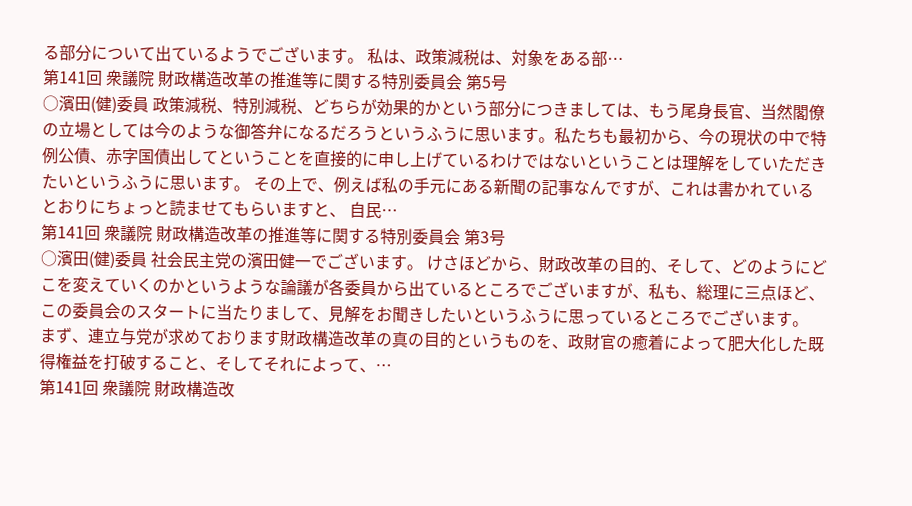る部分について出ているようでございます。 私は、政策減税は、対象をある部…
第141回 衆議院 財政構造改革の推進等に関する特別委員会 第5号
○濱田(健)委員 政策減税、特別減税、どちらが効果的かという部分につきましては、もう尾身長官、当然閣僚の立場としては今のような御答弁になるだろうというふうに思います。私たちも最初から、今の現状の中で特例公債、赤字国債出してということを直接的に申し上げているわけではないということは理解をしていただきたいというふうに思います。 その上で、例えば私の手元にある新聞の記事なんですが、これは書かれているとおりにちょっと読ませてもらいますと、 自民…
第141回 衆議院 財政構造改革の推進等に関する特別委員会 第3号
○濱田(健)委員 社会民主党の濱田健一でございます。 けさほどから、財政改革の目的、そして、どのようにどこを変えていくのかというような論議が各委員から出ているところでございますが、私も、総理に三点ほど、この委員会のスタートに当たりまして、見解をお聞きしたいというふうに思っているところでございます。 まず、連立与党が求めております財政構造改革の真の目的というものを、政財官の癒着によって肥大化した既得権益を打破すること、そしてそれによって、…
第141回 衆議院 財政構造改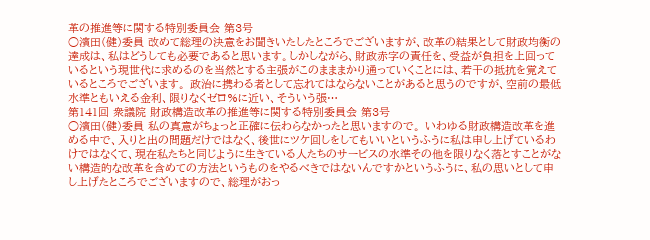革の推進等に関する特別委員会 第3号
○濱田(健)委員 改めて総理の決意をお聞きいたしたところでございますが、改革の結果として財政均衡の達成は、私はどうしても必要であると思います。しかしながら、財政赤字の責任を、受益が負担を上回っているという現世代に求めるのを当然とする主張がこのまままかり通っていくことには、若干の抵抗を覚えているところでございます。 政治に携わる者として忘れてはならないことがあると思うのですが、空前の最低水準ともいえる金利、限りなくゼロ%に近い、そういう張…
第141回 衆議院 財政構造改革の推進等に関する特別委員会 第3号
○濱田(健)委員 私の真意がちょっと正確に伝わらなかったと思いますので。 いわゆる財政構造改革を進める中で、入りと出の問題だけではなく、後世にツケ回しをしてもいいというふうに私は申し上げているわけではなくて、現在私たちと同じように生きている人たちのサービスの水準その他を限りなく落とすことがない構造的な改革を含めての方法というものをやるべきではないんですかというふうに、私の思いとして申し上げたところでございますので、総理がおっ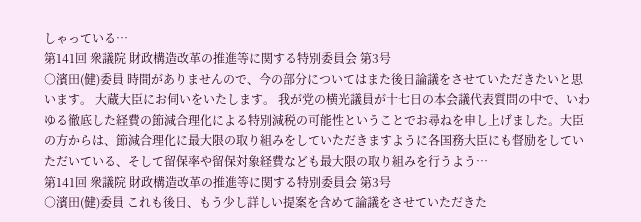しゃっている…
第141回 衆議院 財政構造改革の推進等に関する特別委員会 第3号
○濱田(健)委員 時間がありませんので、今の部分についてはまた後日論議をさせていただきたいと思います。 大蔵大臣にお伺いをいたします。 我が党の横光議員が十七日の本会議代表質問の中で、いわゆる徹底した経費の節減合理化による特別減税の可能性ということでお尋ねを申し上げました。大臣の方からは、節減合理化に最大限の取り組みをしていただきますように各国務大臣にも督励をしていただいている、そして留保率や留保対象経費なども最大限の取り組みを行うよう…
第141回 衆議院 財政構造改革の推進等に関する特別委員会 第3号
○濱田(健)委員 これも後日、もう少し詳しい提案を含めて論議をさせていただきた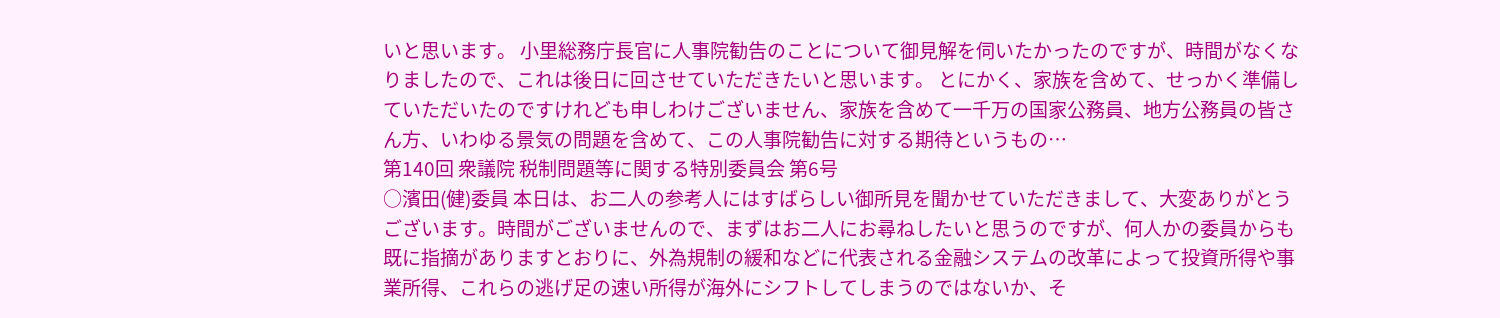いと思います。 小里総務庁長官に人事院勧告のことについて御見解を伺いたかったのですが、時間がなくなりましたので、これは後日に回させていただきたいと思います。 とにかく、家族を含めて、せっかく準備していただいたのですけれども申しわけございません、家族を含めて一千万の国家公務員、地方公務員の皆さん方、いわゆる景気の問題を含めて、この人事院勧告に対する期待というもの…
第140回 衆議院 税制問題等に関する特別委員会 第6号
○濱田(健)委員 本日は、お二人の参考人にはすばらしい御所見を聞かせていただきまして、大変ありがとうございます。時間がございませんので、まずはお二人にお尋ねしたいと思うのですが、何人かの委員からも既に指摘がありますとおりに、外為規制の緩和などに代表される金融システムの改革によって投資所得や事業所得、これらの逃げ足の速い所得が海外にシフトしてしまうのではないか、そ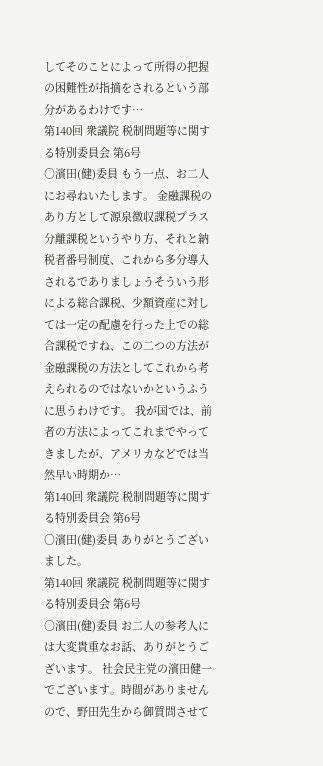してそのことによって所得の把握の困難性が指摘をされるという部分があるわけです…
第140回 衆議院 税制問題等に関する特別委員会 第6号
○濱田(健)委員 もう一点、お二人にお尋ねいたします。 金融課税のあり方として源泉徴収課税プラス分離課税というやり方、それと納税者番号制度、これから多分導入されるでありましょうそういう形による総合課税、少額資産に対しては一定の配慮を行った上での総合課税ですね、この二つの方法が金融課税の方法としてこれから考えられるのではないかというふうに思うわけです。 我が国では、前者の方法によってこれまでやってきましたが、アメリカなどでは当然早い時期か…
第140回 衆議院 税制問題等に関する特別委員会 第6号
○濱田(健)委員 ありがとうございました。
第140回 衆議院 税制問題等に関する特別委員会 第6号
○濱田(健)委員 お二人の参考人には大変貴重なお話、ありがとうございます。 社会民主党の濱田健一でございます。時間がありませんので、野田先生から御質問させて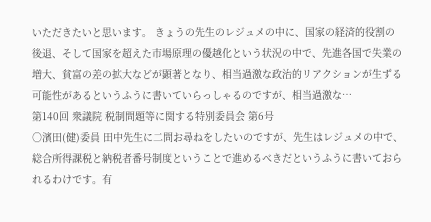いただきたいと思います。 きょうの先生のレジュメの中に、国家の経済的役割の後退、そして国家を超えた市場原理の優越化という状況の中で、先進各国で失業の増大、貧富の差の拡大などが顕著となり、相当過激な政治的リアクションが生ずる可能性があるというふうに書いていらっしゃるのですが、相当過激な…
第140回 衆議院 税制問題等に関する特別委員会 第6号
○濱田(健)委員 田中先生に二問お尋ねをしたいのですが、先生はレジュメの中で、総合所得課税と納税者番号制度ということで進めるべきだというふうに書いておられるわけです。有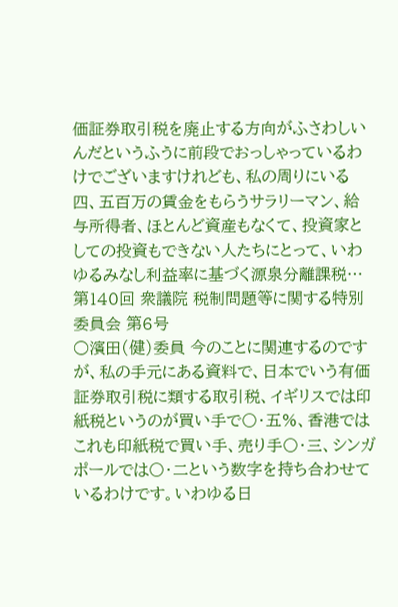価証券取引税を廃止する方向がふさわしいんだというふうに前段でおっしゃっているわけでございますけれども、私の周りにいる四、五百万の賃金をもらうサラリーマン、給与所得者、ほとんど資産もなくて、投資家としての投資もできない人たちにとって、いわゆるみなし利益率に基づく源泉分離課税…
第140回 衆議院 税制問題等に関する特別委員会 第6号
○濱田(健)委員 今のことに関連するのですが、私の手元にある資料で、日本でいう有価証券取引税に類する取引税、イギリスでは印紙税というのが買い手で〇・五%、香港ではこれも印紙税で買い手、売り手〇・三、シンガポールでは〇・二という数字を持ち合わせているわけです。いわゆる日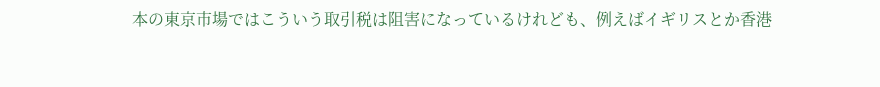本の東京市場ではこういう取引税は阻害になっているけれども、例えばイギリスとか香港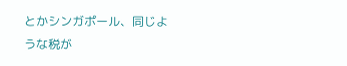とかシンガポール、同じような税が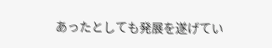あったとしても発展を遂げてい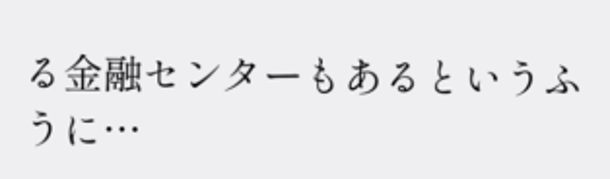る金融センターもあるというふうに…